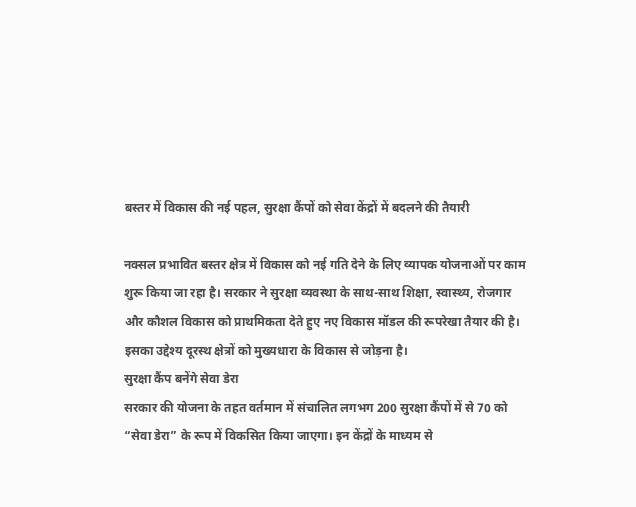बस्तर में विकास की नई पहल, सुरक्षा कैंपों को सेवा केंद्रों में बदलने की तैयारी

नक्सल प्रभावित बस्तर क्षेत्र में विकास को नई गति देने के लिए व्यापक योजनाओं पर काम शुरू किया जा रहा है। सरकार ने सुरक्षा व्यवस्था के साथ-साथ शिक्षा, स्वास्थ्य, रोजगार और कौशल विकास को प्राथमिकता देते हुए नए विकास मॉडल की रूपरेखा तैयार की है। इसका उद्देश्य दूरस्थ क्षेत्रों को मुख्यधारा के विकास से जोड़ना है।
सुरक्षा कैंप बनेंगे सेवा डेरा
सरकार की योजना के तहत वर्तमान में संचालित लगभग 200 सुरक्षा कैंपों में से 70 को “सेवा डेरा” के रूप में विकसित किया जाएगा। इन केंद्रों के माध्यम से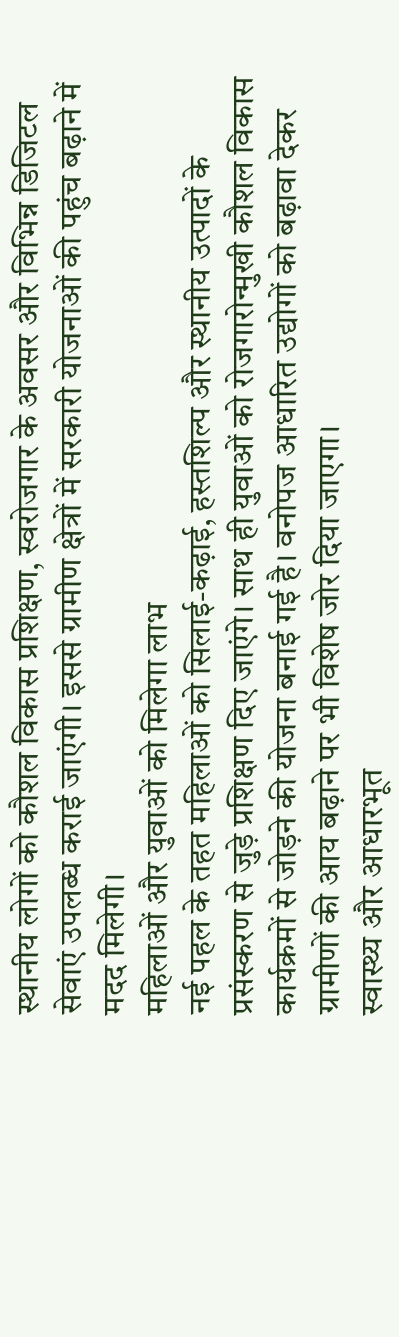स्थानीय लोगों को कौशल विकास प्रशिक्षण, स्वरोजगार के अवसर और विभिन्न डिजिटल सेवाएं उपलब्ध कराई जाएंगी। इससे ग्रामीण क्षेत्रों में सरकारी योजनाओं की पहुंच बढ़ाने में मदद मिलेगी।
महिलाओं और युवाओं को मिलेगा लाभ
नई पहल के तहत महिलाओं को सिलाई-कढ़ाई, हस्तशिल्प और स्थानीय उत्पादों के प्रसंस्करण से जुड़े प्रशिक्षण दिए जाएंगे। साथ ही युवाओं को रोजगारोन्मुखी कौशल विकास कार्यक्रमों से जोड़ने की योजना बनाई गई है। वनोपज आधारित उद्योगों को बढ़ावा देकर ग्रामीणों की आय बढ़ाने पर भी विशेष जोर दिया जाएगा।
स्वास्थ्य और आधारभूत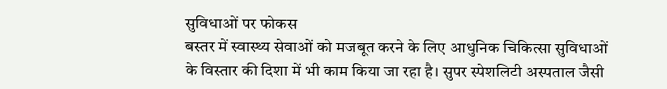सुविधाओं पर फोकस
बस्तर में स्वास्थ्य सेवाओं को मजबूत करने के लिए आधुनिक चिकित्सा सुविधाओं के विस्तार की दिशा में भी काम किया जा रहा है। सुपर स्पेशलिटी अस्पताल जैसी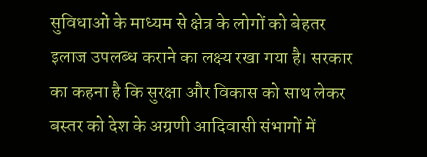सुविधाओं के माध्यम से क्षेत्र के लोगों को बेहतर इलाज उपलब्ध कराने का लक्ष्य रखा गया है। सरकार का कहना है कि सुरक्षा और विकास को साथ लेकर बस्तर को देश के अग्रणी आदिवासी संभागों में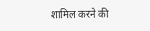शामिल करने की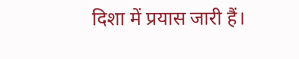दिशा में प्रयास जारी हैं।